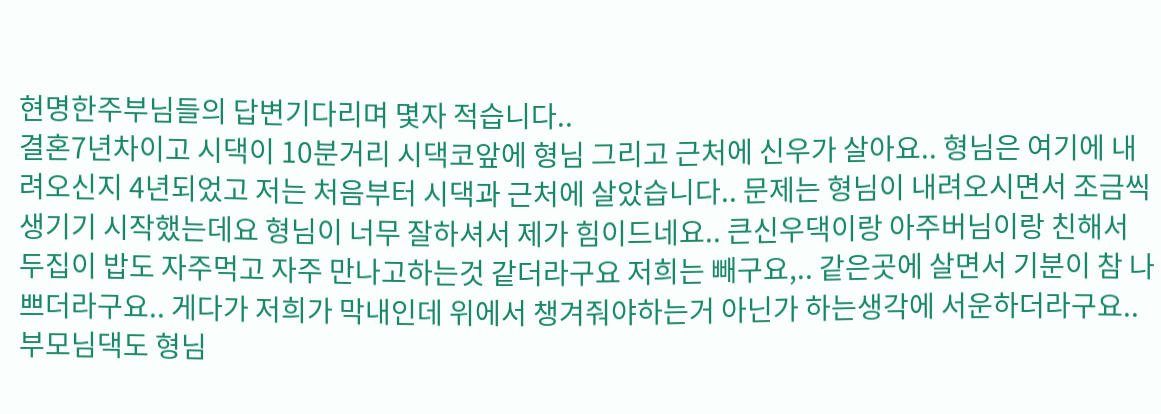현명한주부님들의 답변기다리며 몇자 적습니다..
결혼7년차이고 시댁이 10분거리 시댁코앞에 형님 그리고 근처에 신우가 살아요.. 형님은 여기에 내려오신지 4년되었고 저는 처음부터 시댁과 근처에 살았습니다.. 문제는 형님이 내려오시면서 조금씩 생기기 시작했는데요 형님이 너무 잘하셔서 제가 힘이드네요.. 큰신우댁이랑 아주버님이랑 친해서 두집이 밥도 자주먹고 자주 만나고하는것 같더라구요 저희는 빼구요,.. 같은곳에 살면서 기분이 참 나쁘더라구요.. 게다가 저희가 막내인데 위에서 챙겨줘야하는거 아닌가 하는생각에 서운하더라구요.. 부모님댁도 형님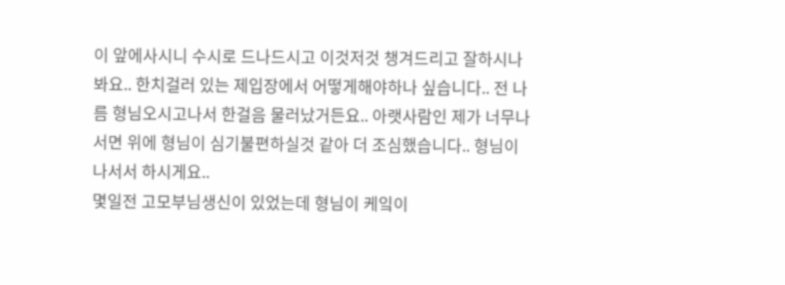이 앞에사시니 수시로 드나드시고 이것저것 챙겨드리고 잘하시나봐요.. 한치걸러 있는 제입장에서 어떻게해야하나 싶습니다.. 전 나름 형님오시고나서 한걸음 물러났거든요.. 아랫사람인 제가 너무나서면 위에 형님이 심기불편하실것 같아 더 조심했습니다.. 형님이 나서서 하시게요..
몇일전 고모부님생신이 있었는데 형님이 케잌이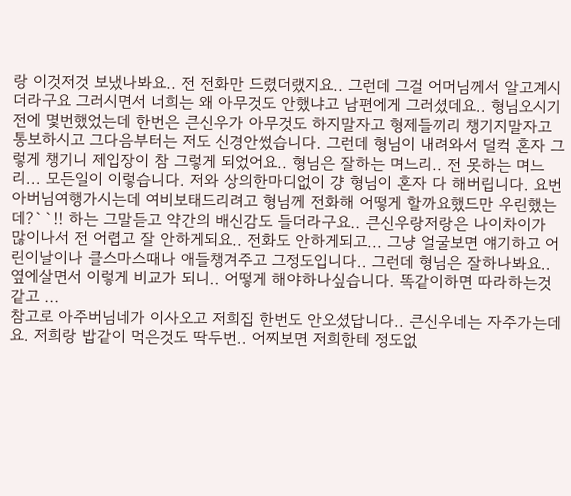랑 이것저것 보냈나봐요.. 전 전화만 드렸더랬지요.. 그런데 그걸 어머님께서 알고계시더라구요 그러시면서 너희는 왜 아무것도 안했냐고 남편에게 그러셨데요.. 형님오시기전에 몇번했었는데 한번은 큰신우가 아무것도 하지말자고 형제들끼리 챙기지말자고 통보하시고 그다음부터는 저도 신경안썼습니다. 그런데 형님이 내려와서 덜컥 혼자 그렇게 챙기니 제입장이 참 그렇게 되었어요.. 형님은 잘하는 며느리.. 전 못하는 며느리... 모든일이 이렇습니다. 저와 상의한마디없이 걍 형님이 혼자 다 해버립니다. 요번 아버님여행가시는데 여비보태드리려고 형님께 전화해 어떻게 할까요했드만 우린했는데?``!! 하는 그말듣고 약간의 배신감도 들더라구요.. 큰신우랑저랑은 나이차이가 많이나서 전 어렵고 잘 안하게되요.. 전화도 안하게되고... 그냥 얼굴보면 얘기하고 어린이날이나 클스마스때나 애들챙겨주고 그정도입니다.. 그런데 형님은 잘하나봐요.. 옆에살면서 이렇게 비교가 되니.. 어떻게 해야하나싶습니다. 똑같이하면 따라하는것 같고 ...
참고로 아주버님네가 이사오고 저희집 한번도 안오셨답니다.. 큰신우네는 자주가는데요. 저희랑 밥같이 먹은것도 딱두번.. 어찌보면 저희한테 정도없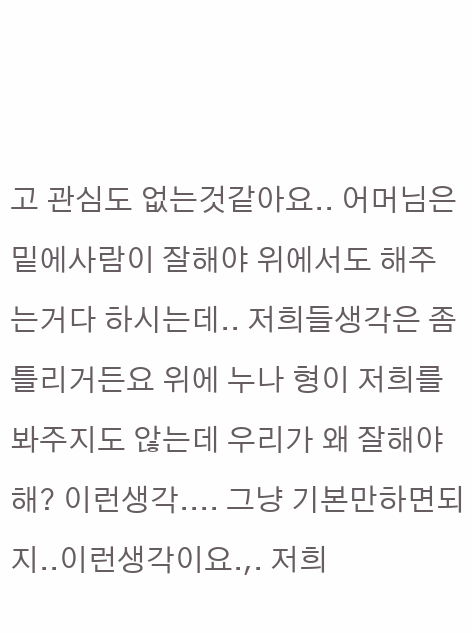고 관심도 없는것같아요.. 어머님은 밑에사람이 잘해야 위에서도 해주는거다 하시는데.. 저희들생각은 좀 틀리거든요 위에 누나 형이 저희를 봐주지도 않는데 우리가 왜 잘해야해? 이런생각.... 그냥 기본만하면되지..이런생각이요.,. 저희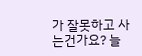가 잘못하고 사는건가요? 늘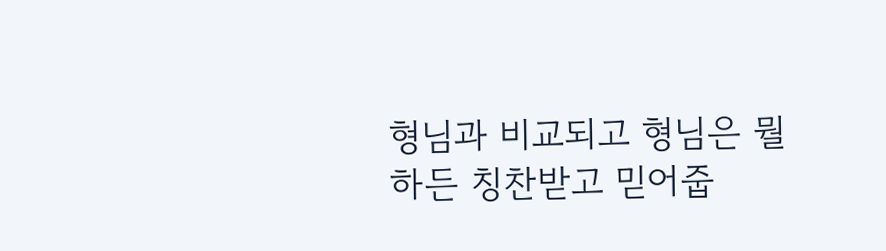형님과 비교되고 형님은 뭘하든 칭찬받고 믿어줍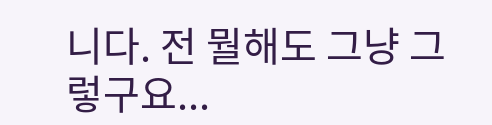니다. 전 뭘해도 그냥 그렇구요...